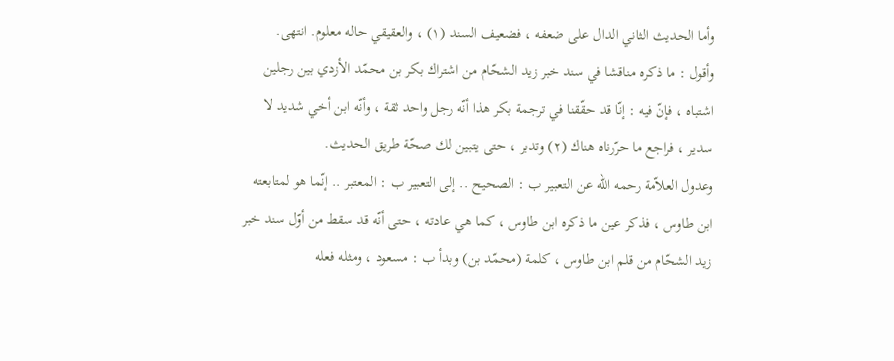وأما الحديث الثاني الدال على ضعفه ، فضعيف السند (١) ، والعقيقي حاله معلوم. انتهى.
وأقول : ما ذكره مناقشا في سند خبر زيد الشحّام من اشتراك بكر بن محمّد الأزدي بين رجلين اشتباه ، فإنّ فيه : إنّا قد حقّقنا في ترجمة بكر هذا أنّه رجل واحد ثقة ، وأنّه ابن أخي شديد لا سدير ، فراجع ما حرّرناه هناك (٢) وتدبر ، حتى يتبين لك صحّة طريق الحديث.
وعدول العلاّمة رحمه اللّه عن التعبير ب : الصحيح .. إلى التعبير ب : المعتبر .. إنّما هو لمتابعته ابن طاوس ، فذكر عين ما ذكره ابن طاوس ، كما هي عادته ، حتى أنّه قد سقط من أوّل سند خبر زيد الشحّام من قلم ابن طاوس ، كلمة (محمّد بن) وبدأ ب : مسعود ، ومثله فعله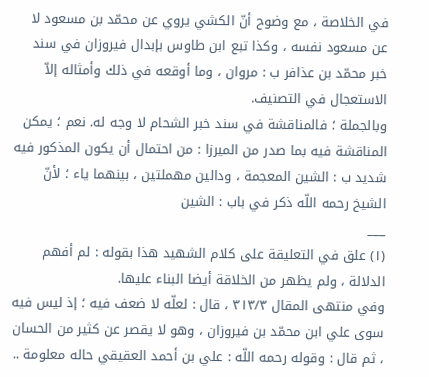في الخلاصة ، مع وضوح أنّ الكشي يروي عن محمّد بن مسعود لا عن مسعود نفسه ، وكذا تبع ابن طاوس بإبدال فيروزان في سند خبر محمّد بن عذافر ب : مروان ، وما أوقعه في ذلك وأمثاله إلاّ الاستعجال في التصنيف.
وبالجملة ؛ فالمناقشة في سند خبر الشحام لا وجه له. نعم ؛ يمكن المناقشة فيه بما صدر من الميرزا : من احتمال أن يكون المذكور فيه شديد ب : الشين المعجمة ، ودالين مهملتين ، بينهما ياء ؛ لأنّ الشيخ رحمه اللّه ذكر في باب : الشين
___
(١) علق في التعليقة على كلام الشهيد هذا بقوله : لم أفهم الدلالة ، ولم يظهر من الخلاقة أيضا البناء عليها.
وفي منتهى المقال ٣١٣/٣ ، قال : لعلّه لا ضعف فيه ؛ إذ ليس فيه سوى علي ابن محمّد بن فيروزان ، وهو لا يقصر عن كثير من الحسان ، ثم قال : وقوله رحمه اللّه : علي بن أحمد العقيقي حاله معلومة ..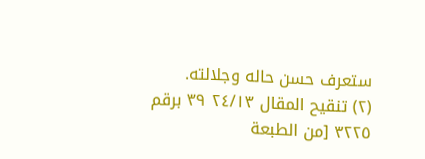ستعرف حسن حاله وجلالته.
(٢) تنقيح المقال ٢٤/١٣ ٣٩ برقم ٣٢٢٥ [من الطبعة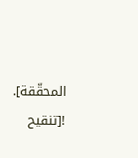المحقّقة].
![تنقيح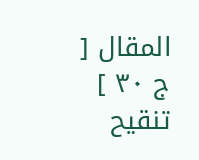المقال [ ج ٣٠ ] تنقيح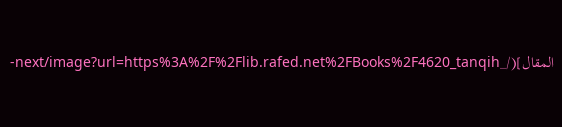المقال](/_next/image?url=https%3A%2F%2Flib.rafed.net%2FBooks%2F4620_tanqih-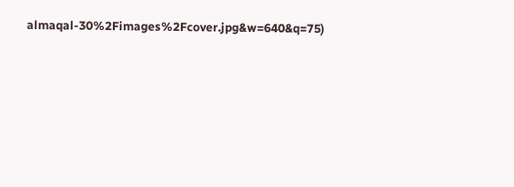almaqal-30%2Fimages%2Fcover.jpg&w=640&q=75)